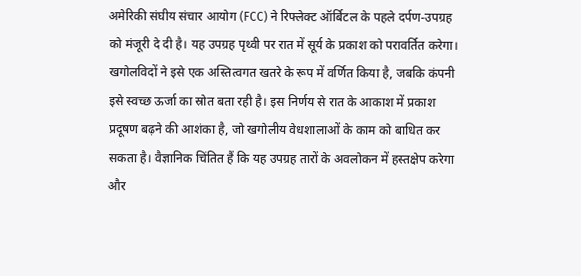अमेरिकी संघीय संचार आयोग (FCC) ने रिफ्लेक्ट ऑर्बिटल के पहले दर्पण-उपग्रह को मंजूरी दे दी है। यह उपग्रह पृथ्वी पर रात में सूर्य के प्रकाश को परावर्तित करेगा। खगोलविदों ने इसे एक अस्तित्वगत खतरे के रूप में वर्णित किया है, जबकि कंपनी इसे स्वच्छ ऊर्जा का स्रोत बता रही है। इस निर्णय से रात के आकाश में प्रकाश प्रदूषण बढ़ने की आशंका है, जो खगोलीय वेधशालाओं के काम को बाधित कर सकता है। वैज्ञानिक चिंतित हैं कि यह उपग्रह तारों के अवलोकन में हस्तक्षेप करेगा और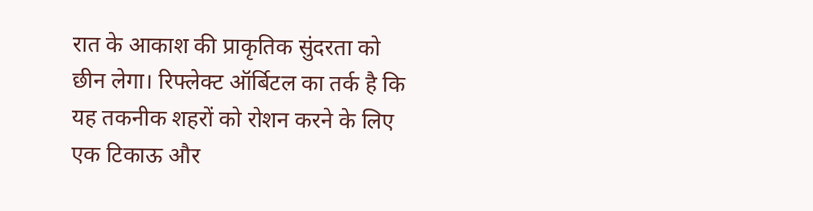रात के आकाश की प्राकृतिक सुंदरता को छीन लेगा। रिफ्लेक्ट ऑर्बिटल का तर्क है कि यह तकनीक शहरों को रोशन करने के लिए एक टिकाऊ और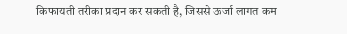किफायती तरीका प्रदान कर सकती है, जिससे ऊर्जा लागत कम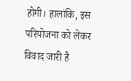होगी। हालांकि, इस परियोजना को लेकर विवाद जारी है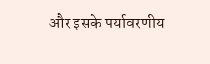और इसके पर्यावरणीय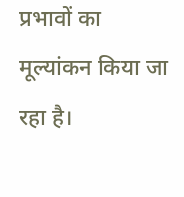प्रभावों का मूल्यांकन किया जा रहा है।